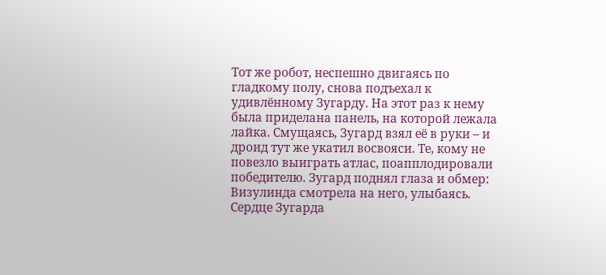Тот же робот, неспешно двигаясь по гладкому полу, снова подъехал к удивлённому Зугарду. На этот раз к нему была приделана панель, на которой лежала лайка. Смущаясь, Зугард взял её в руки – и дроид тут же укатил восвояси. Те, кому не повезло выиграть атлас, поапплодировали победителю. Зугард поднял глаза и обмер: Визулинда смотрела на него, улыбаясь.
Сердце Зугарда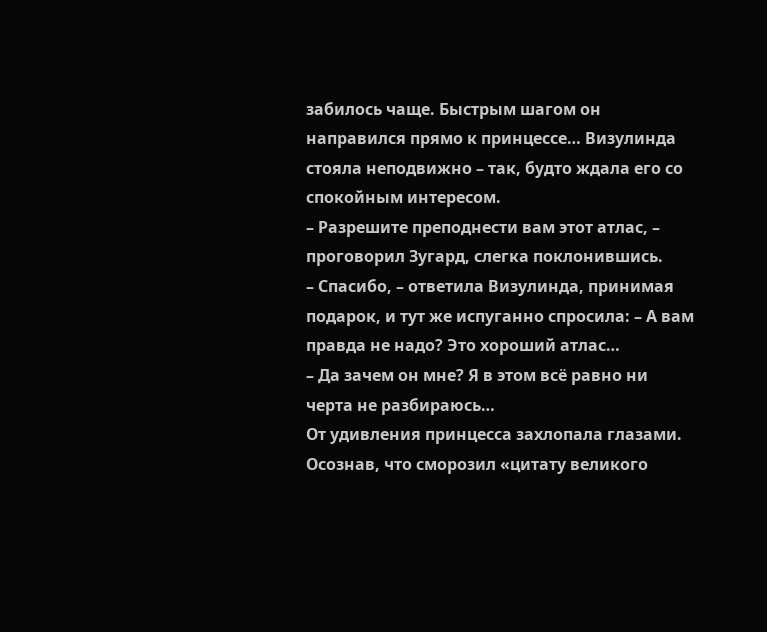забилось чаще. Быстрым шагом он направился прямо к принцессе… Визулинда стояла неподвижно – так, будто ждала его со спокойным интересом.
– Разрешите преподнести вам этот атлас, – проговорил Зугард, слегка поклонившись.
– Спасибо, – ответила Визулинда, принимая подарок, и тут же испуганно спросила: – А вам правда не надо? Это хороший атлас…
– Да зачем он мне? Я в этом всё равно ни черта не разбираюсь…
От удивления принцесса захлопала глазами. Осознав, что сморозил «цитату великого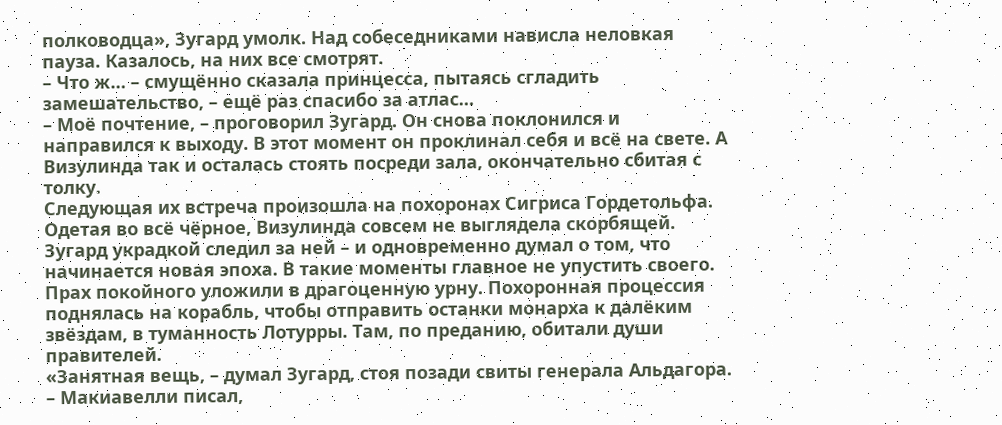полководца», Зугард умолк. Над собеседниками нависла неловкая пауза. Казалось, на них все смотрят.
– Что ж… – смущённо сказала принцесса, пытаясь сгладить замешательство, – ещё раз спасибо за атлас…
– Моё почтение, – проговорил Зугард. Он снова поклонился и направился к выходу. В этот момент он проклинал себя и всё на свете. А Визулинда так и осталась стоять посреди зала, окончательно сбитая с толку.
Следующая их встреча произошла на похоронах Сигриса Гордетольфа. Одетая во всё чёрное, Визулинда совсем не выглядела скорбящей. Зугард украдкой следил за ней – и одновременно думал о том, что начинается новая эпоха. В такие моменты главное не упустить своего.
Прах покойного уложили в драгоценную урну. Похоронная процессия поднялась на корабль, чтобы отправить останки монарха к далёким звёздам, в туманность Лотурры. Там, по преданию, обитали души правителей.
«Занятная вещь, – думал Зугард, стоя позади свиты генерала Альдагора. – Макиавелли писал,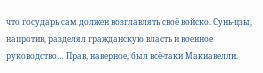что государь сам должен возглавлять своё войско. Сунь-цзы, напротив, разделял гражданскую власть и военное руководство… Прав, наверное, был всё-таки Макиавелли.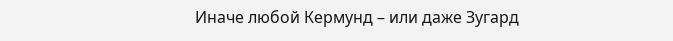Иначе любой Кермунд – или даже Зугард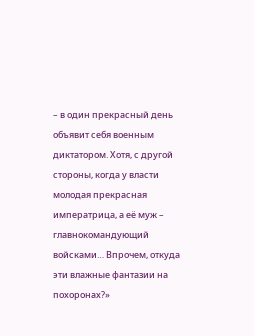– в один прекрасный день объявит себя военным диктатором. Хотя, с другой стороны, когда у власти молодая прекрасная императрица, а её муж – главнокомандующий войсками… Впрочем, откуда эти влажные фантазии на похоронах?»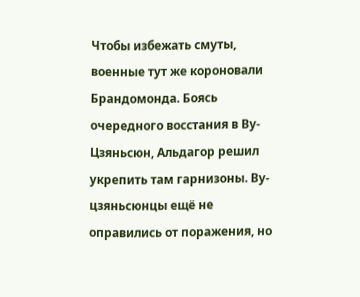Чтобы избежать смуты, военные тут же короновали Брандомонда. Боясь очередного восстания в Ву-Цзяньсюн, Альдагор решил укрепить там гарнизоны. Ву-цзяньсюнцы ещё не оправились от поражения, но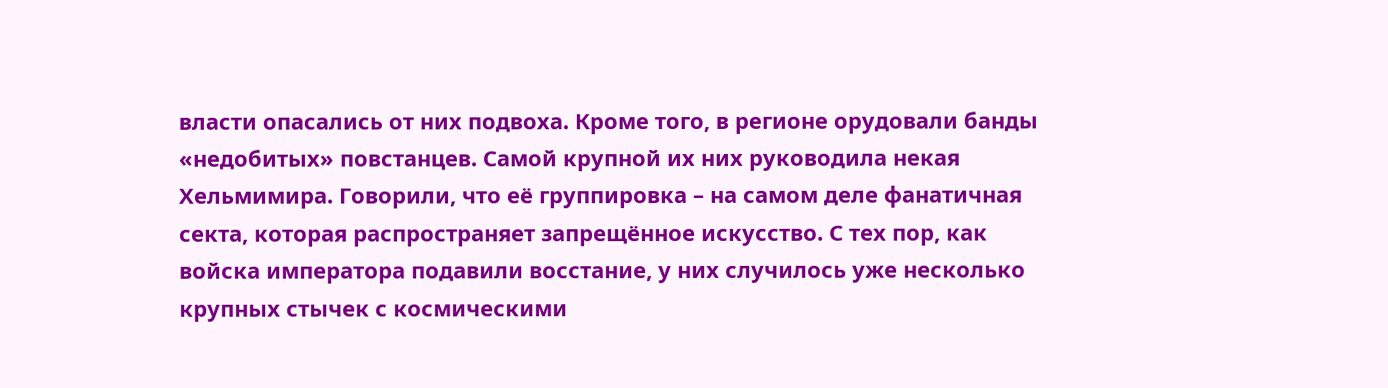власти опасались от них подвоха. Кроме того, в регионе орудовали банды «недобитых» повстанцев. Самой крупной их них руководила некая Хельмимира. Говорили, что её группировка – на самом деле фанатичная секта, которая распространяет запрещённое искусство. С тех пор, как войска императора подавили восстание, у них случилось уже несколько крупных стычек с космическими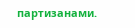партизанами.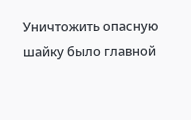Уничтожить опасную шайку было главной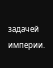задачей империи.